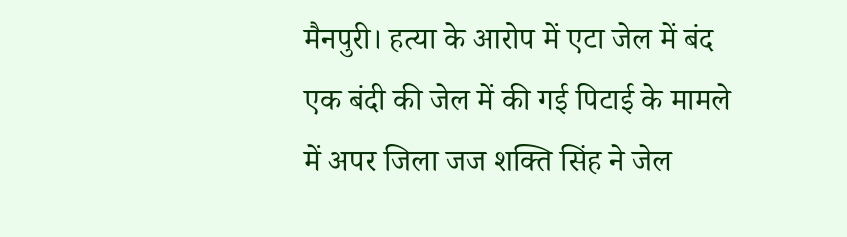मैनपुरी। हत्या के आरोप में एटा जेल में बंद एक बंदी की जेल में की गई पिटाई के मामले में अपर जिला जज शक्ति सिंह ने जेल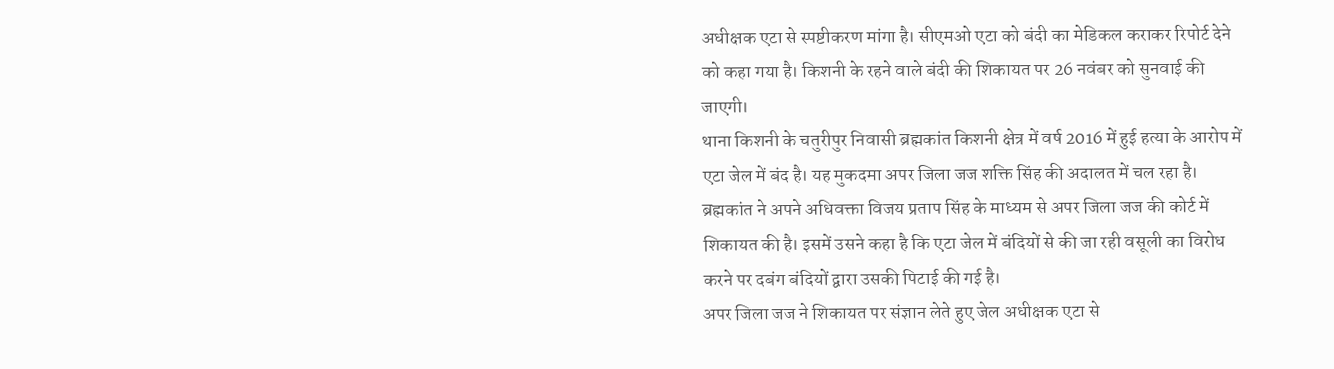अधीक्षक एटा से स्पष्टीकरण मांगा है। सीएमओ एटा को बंदी का मेडिकल कराकर रिपोर्ट देने को कहा गया है। किशनी के रहने वाले बंदी की शिकायत पर 26 नवंबर को सुनवाई की जाएगी।
थाना किशनी के चतुरीपुर निवासी ब्रह्मकांत किशनी क्षेत्र में वर्ष 2016 में हुई हत्या के आरोप में एटा जेल में बंद है। यह मुकदमा अपर जिला जज शक्ति सिंह की अदालत में चल रहा है। ब्रह्मकांत ने अपने अधिवक्ता विजय प्रताप सिंह के माध्यम से अपर जिला जज की कोर्ट में शिकायत की है। इसमें उसने कहा है कि एटा जेल में बंदियों से की जा रही वसूली का विरोध करने पर दबंग बंदियों द्वारा उसकी पिटाई की गई है।
अपर जिला जज ने शिकायत पर संज्ञान लेते हुए जेल अधीक्षक एटा से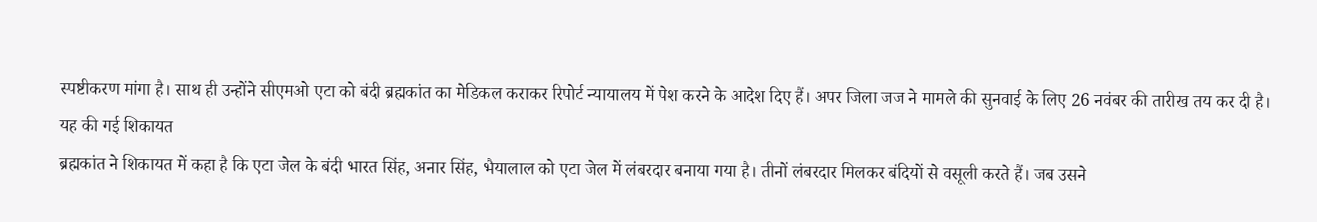स्पष्टीकरण मांगा है। साथ ही उन्होंने सीएमओ एटा को बंदी ब्रह्मकांत का मेडिकल कराकर रिपोर्ट न्यायालय में पेश करने के आदेश दिए हैं। अपर जिला जज ने मामले की सुनवाई के लिए 26 नवंबर की तारीख तय कर दी है।
यह की गई शिकायत
ब्रह्मकांत ने शिकायत में कहा है कि एटा जेल के बंदी भारत सिंह, अनार सिंह, भैयालाल को एटा जेल में लंबरदार बनाया गया है। तीनों लंबरदार मिलकर बंदियों से वसूली करते हैं। जब उसने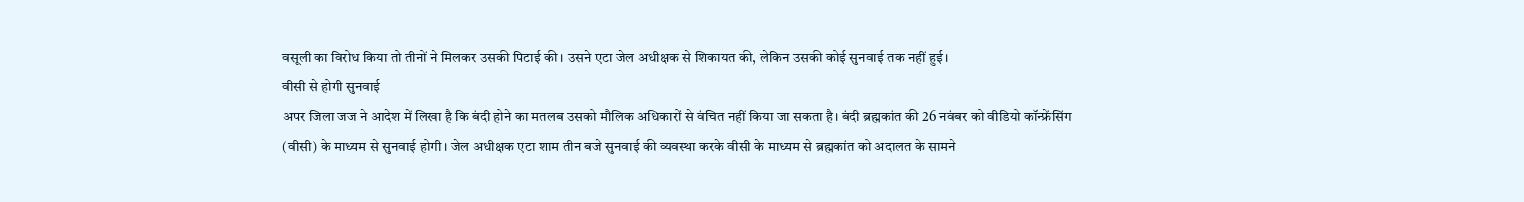वसूली का विरोध किया तो तीनों ने मिलकर उसकी पिटाई की। उसने एटा जेल अधीक्षक से शिकायत की, लेकिन उसकी कोई सुनवाई तक नहीं हुई।
वीसी से होगी सुनवाई
अपर जिला जज ने आदेश में लिखा है कि बंदी होने का मतलब उसको मौलिक अधिकारों से वंचित नहीं किया जा सकता है। बंदी ब्रह्मकांत की 26 नवंबर को वीडियो कॉन्फ्रेंसिंग (वीसी) के माध्यम से सुनवाई होगी। जेल अधीक्षक एटा शाम तीन बजे सुनवाई की व्यवस्था करके वीसी के माध्यम से ब्रह्मकांत को अदालत के सामने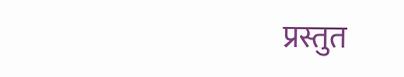प्रस्तुत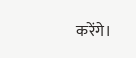करेंगे।